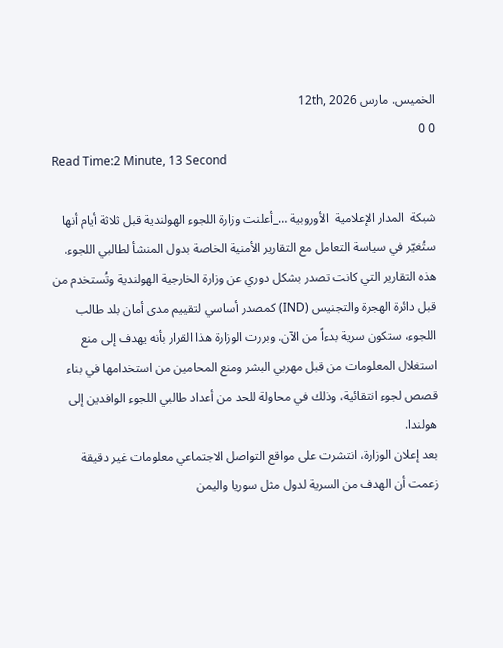الخميس. مارس 12th, 2026
0 0
Read Time:2 Minute, 13 Second

شبكة  المدار الإعلامية  الأوروبية …_أعلنت وزارة اللجوء الهولندية قبل ثلاثة أيام أنها ستُغيّر في سياسة التعامل مع التقارير الأمنية الخاصة بدول المنشأ لطالبي اللجوء. هذه التقارير التي كانت تصدر بشكل دوري عن وزارة الخارجية الهولندية وتُستخدم من قبل دائرة الهجرة والتجنيس (IND) كمصدر أساسي لتقييم مدى أمان بلد طالب اللجوء، ستكون سرية بدءاً من الآن. وبررت الوزارة هذا القرار بأنه يهدف إلى منع استغلال المعلومات من قبل مهربي البشر ومنع المحامين من استخدامها في بناء قصص لجوء انتقائية، وذلك في محاولة للحد من أعداد طالبي اللجوء الوافدين إلى هولندا.
بعد إعلان الوزارة، انتشرت على مواقع التواصل الاجتماعي معلومات غير دقيقة زعمت أن الهدف من السرية لدول مثل سوريا واليمن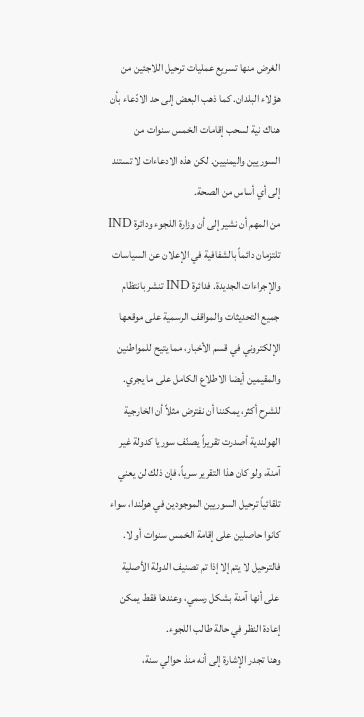الغرض منها تسريع عمليات ترحيل اللاجئين من هؤلاء البلدان. كما ذهب البعض إلى حد الادّعاء بأن هناك نية لسحب إقامات الخمس سنوات من السوريين واليمنيين. لكن هذه الادعاءات لا تستند إلى أي أساس من الصحة.
من المهم أن نشير إلى أن وزارة اللجوء ودائرة IND تلتزمان دائماً بالشفافية في الإعلان عن السياسات والإجراءات الجديدة. فدائرة IND تنشر بانتظام جميع التحديثات والمواقف الرسمية على موقعها الإلكتروني في قسم الأخبار، مما يتيح للمواطنين والمقيمين أيضا الاطلاع الكامل على ما يجري.
للشرح أكثر، يمكننا أن نفترض مثلاً أن الخارجية الهولندية أصدرت تقريراً يصنّف سوريا كدولة غير آمنة، ولو كان هذا التقرير سرياً، فإن ذلك لن يعني تلقائياً ترحيل السوريين الموجودين في هولندا، سواء كانوا حاصلين على إقامة الخمس سنوات أو لا. فالترحيل لا يتم إلا إذا تم تصنيف الدولة الأصلية على أنها آمنة بشكل رسمي، وعندها فقط يمكن إعادة النظر في حالة طالب اللجوء.
وهنا تجدر الإشارة إلى أنه منذ حوالي سنة،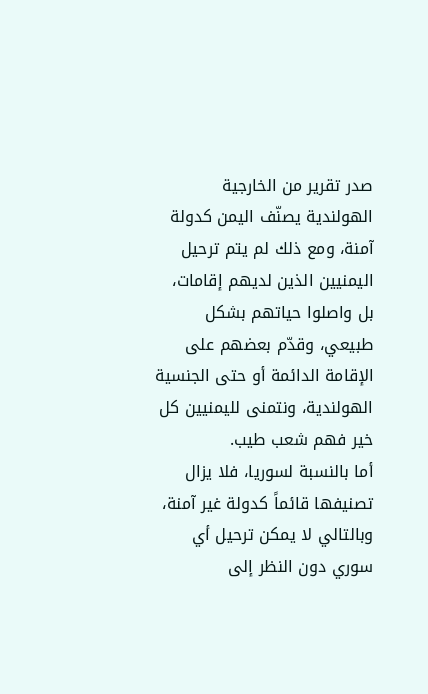صدر تقرير من الخارجية الهولندية يصنّف اليمن كدولة آمنة، ومع ذلك لم يتم ترحيل اليمنيين الذين لديهم إقامات، بل واصلوا حياتهم بشكل طبيعي، وقدّم بعضهم على الإقامة الدائمة أو حتى الجنسية الهولندية، ونتمنى لليمنيين كل خير فهم شعب طيب.
أما بالنسبة لسوريا، فلا يزال تصنيفها قائماً كدولة غير آمنة، وبالتالي لا يمكن ترحيل أي سوري دون النظر إلى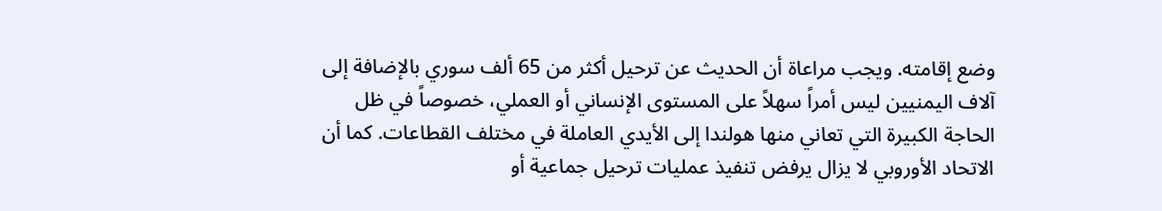وضع إقامته. ويجب مراعاة أن الحديث عن ترحيل أكثر من 65 ألف سوري بالإضافة إلى آلاف اليمنيين ليس أمراً سهلاً على المستوى الإنساني أو العملي، خصوصاً في ظل الحاجة الكبيرة التي تعاني منها هولندا إلى الأيدي العاملة في مختلف القطاعات. كما أن الاتحاد الأوروبي لا يزال يرفض تنفيذ عمليات ترحيل جماعية أو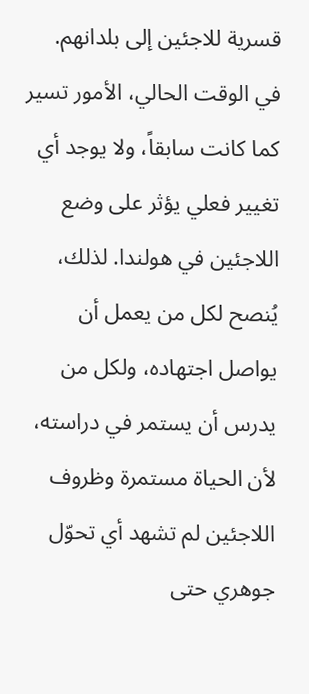قسرية للاجئين إلى بلدانهم.
في الوقت الحالي، الأمور تسير كما كانت سابقاً، ولا يوجد أي تغيير فعلي يؤثر على وضع اللاجئين في هولندا. لذلك، يُنصح لكل من يعمل أن يواصل اجتهاده، ولكل من يدرس أن يستمر في دراسته، لأن الحياة مستمرة وظروف اللاجئين لم تشهد أي تحوّل جوهري حتى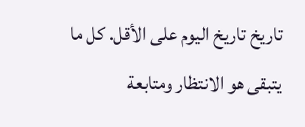تاريخ تاريخ اليوم على الأقل. كل ما يتبقى هو الانتظار ومتابعة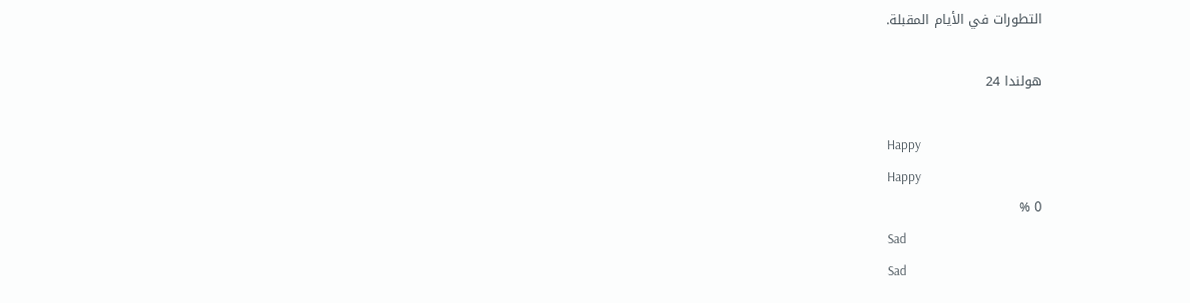التطورات في الأيام المقبلة.

هولندا 24

Happy
Happy
0 %
Sad
Sad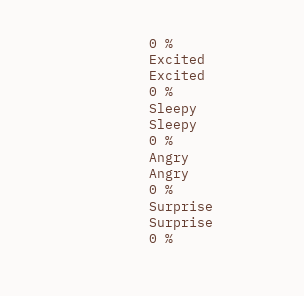0 %
Excited
Excited
0 %
Sleepy
Sleepy
0 %
Angry
Angry
0 %
Surprise
Surprise
0 %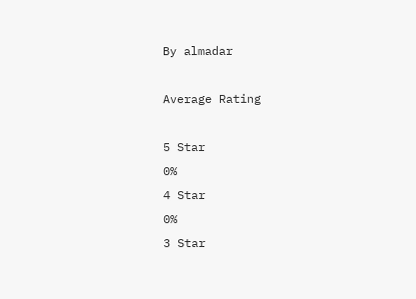By almadar

Average Rating

5 Star
0%
4 Star
0%
3 Star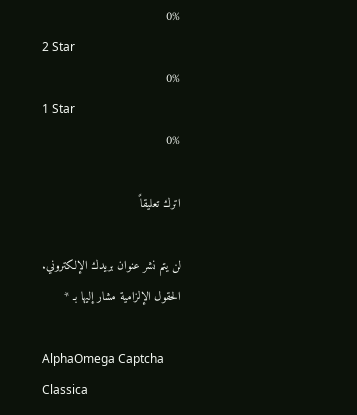0%
2 Star
0%
1 Star
0%

اترك تعليقاً

لن يتم نشر عنوان بريدك الإلكتروني. الحقول الإلزامية مشار إليها بـ *

AlphaOmega Captcha Classica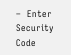–  Enter Security Code